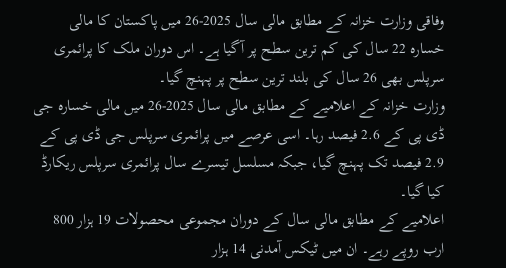وفاقی وزارت خزانہ کے مطابق مالی سال 2025-26 میں پاکستان کا مالی خسارہ 22 سال کی کم ترین سطح پر آگیا ہے۔ اس دوران ملک کا پرائمری سرپلس بھی 26 سال کی بلند ترین سطح پر پہنچ گیا۔
وزارت خزانہ کے اعلامیے کے مطابق مالی سال 2025-26 میں مالی خسارہ جی ڈی پی کے 2.6 فیصد رہا۔ اسی عرصے میں پرائمری سرپلس جی ڈی پی کے 2.9 فیصد تک پہنچ گیا، جبکہ مسلسل تیسرے سال پرائمری سرپلس ریکارڈ کیا گیا۔
اعلامیے کے مطابق مالی سال کے دوران مجموعی محصولات 19 ہزار 800 ارب روپے رہے۔ ان میں ٹیکس آمدنی 14 ہزار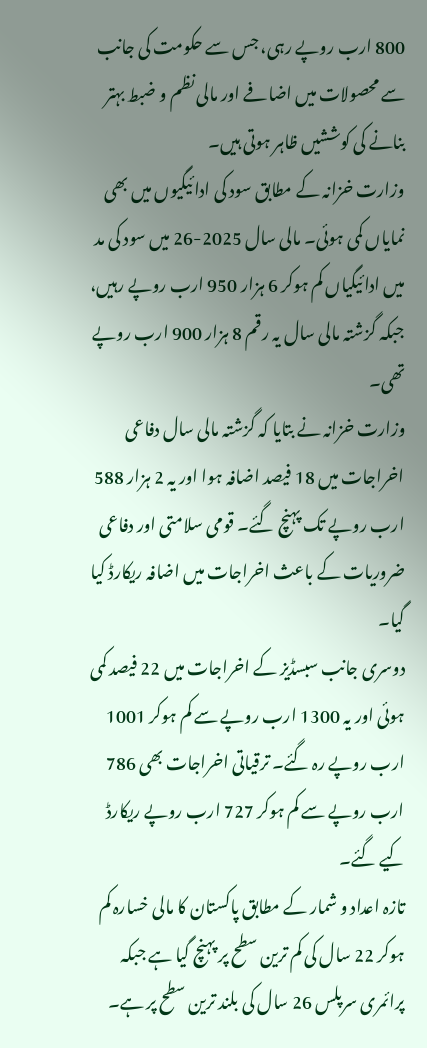800 ارب روپے رہی، جس سے حکومت کی جانب سے محصولات میں اضافے اور مالی نظم و ضبط بہتر بنانے کی کوششیں ظاہر ہوتی ہیں۔
وزارت خزانہ کے مطابق سود کی ادائیگیوں میں بھی نمایاں کمی ہوئی۔ مالی سال 2025-26 میں سود کی مد میں ادائیگیاں کم ہوکر 6 ہزار 950 ارب روپے رہیں، جبکہ گزشتہ مالی سال یہ رقم 8 ہزار 900 ارب روپے تھی۔
وزارت خزانہ نے بتایا کہ گزشتہ مالی سال دفاعی اخراجات میں 18 فیصد اضافہ ہوا اور یہ 2 ہزار 588 ارب روپے تک پہنچ گئے۔ قومی سلامتی اور دفاعی ضروریات کے باعث اخراجات میں اضافہ ریکارڈ کیا گیا۔
دوسری جانب سبسڈیز کے اخراجات میں 22 فیصد کمی ہوئی اور یہ 1300 ارب روپے سے کم ہوکر 1001 ارب روپے رہ گئے۔ ترقیاتی اخراجات بھی 786 ارب روپے سے کم ہوکر 727 ارب روپے ریکارڈ کیے گئے۔
تازہ اعداد و شمار کے مطابق پاکستان کا مالی خسارہ کم ہوکر 22 سال کی کم ترین سطح پر پہنچ گیا ہے جبکہ پرائمری سرپلس 26 سال کی بلند ترین سطح پر ہے۔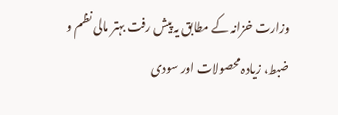وزارت خزانہ کے مطابق یہ پیش رفت بہتر مالی نظم و ضبط، زیادہ محصولات اور سودی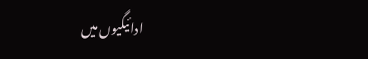ادائیگیوں میں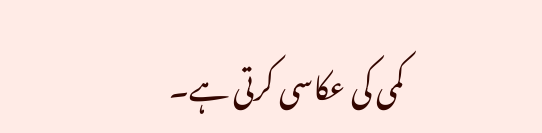کمی کی عکاسی کرتی ہے۔